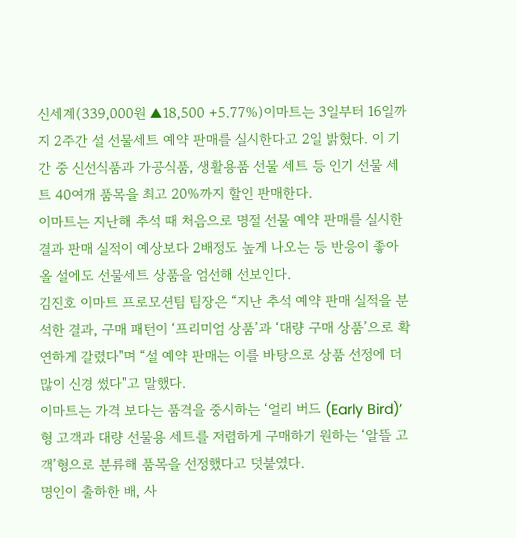신세계(339,000원 ▲18,500 +5.77%)이마트는 3일부터 16일까지 2주간 설 선물세트 예약 판매를 실시한다고 2일 밝혔다. 이 기간 중 신선식품과 가공식품, 생활용품 선물 세트 등 인기 선물 세트 40여개 품목을 최고 20%까지 할인 판매한다.
이마트는 지난해 추석 때 처음으로 명절 선물 예약 판매를 실시한 결과 판매 실적이 예상보다 2배정도 높게 나오는 등 반응이 좋아 올 설에도 선물세트 상품을 엄선해 선보인다.
김진호 이마트 프로모션팀 팀장은 “지난 추석 예약 판매 실적을 분석한 결과, 구매 패턴이 ‘프리미엄 상품’과 ‘대량 구매 상품’으로 확연하게 갈렸다"며 “설 예약 판매는 이를 바탕으로 상품 선정에 더 많이 신경 썼다"고 말했다.
이마트는 가격 보다는 품격을 중시하는 ‘얼리 버드 (Early Bird)’형 고객과 대량 선물용 세트를 저렴하게 구매하기 원하는 ‘알뜰 고객’형으로 분류해 품목을 선정했다고 덧붙였다.
명인이 출하한 배, 사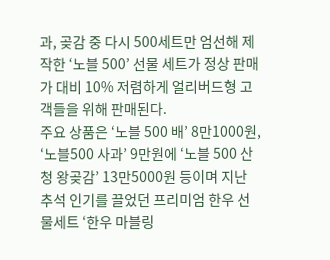과, 곶감 중 다시 500세트만 엄선해 제작한 ‘노블 500’ 선물 세트가 정상 판매가 대비 10% 저렴하게 얼리버드형 고객들을 위해 판매된다.
주요 상품은 ‘노블 500 배’ 8만1000원, ‘노블500 사과’ 9만원에 ‘노블 500 산청 왕곶감’ 13만5000원 등이며 지난 추석 인기를 끌었던 프리미엄 한우 선물세트 ‘한우 마블링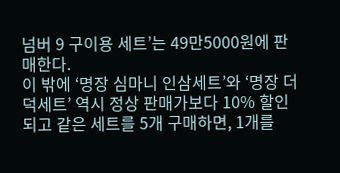넘버 9 구이용 세트’는 49만5000원에 판매한다.
이 밖에 ‘명장 심마니 인삼세트’와 ‘명장 더덕세트’ 역시 정상 판매가보다 10% 할인되고 같은 세트를 5개 구매하면, 1개를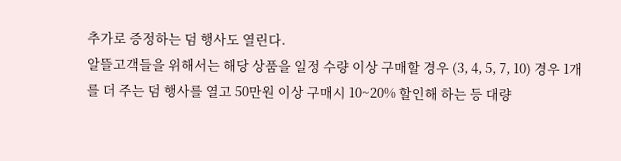추가로 증정하는 덤 행사도 열린다.
알뜰고객들을 위해서는 해당 상품을 일정 수량 이상 구매할 경우 (3, 4, 5, 7, 10) 경우 1개를 더 주는 덤 행사를 열고 50만원 이상 구매시 10~20% 할인해 하는 등 대량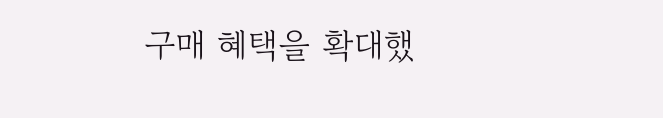구매 혜택을 확대했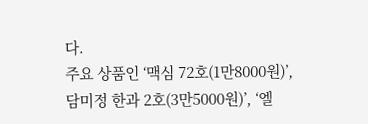다.
주요 상품인 ‘맥심 72호(1만8000원)’, 담미정 한과 2호(3만5000원)’, ‘엘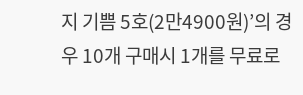지 기쁨 5호(2만4900원)’의 경우 10개 구매시 1개를 무료로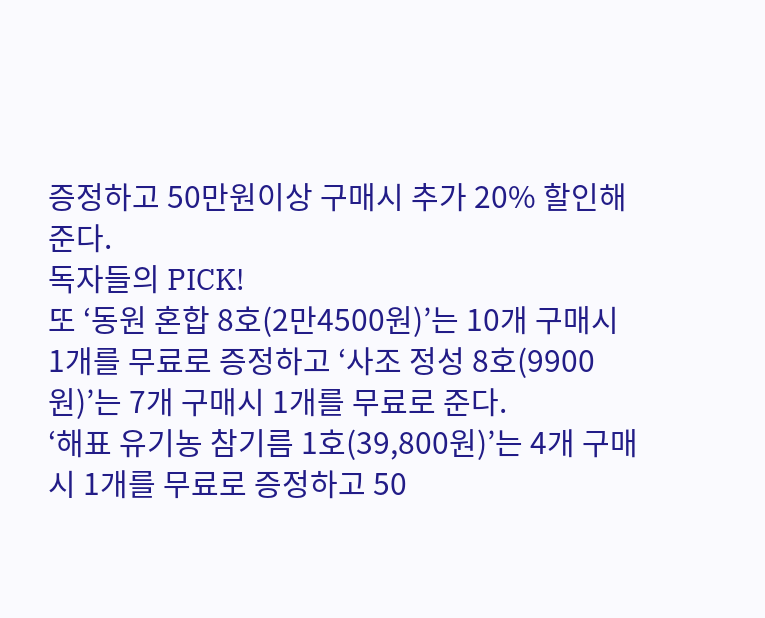증정하고 50만원이상 구매시 추가 20% 할인해 준다.
독자들의 PICK!
또 ‘동원 혼합 8호(2만4500원)’는 10개 구매시 1개를 무료로 증정하고 ‘사조 정성 8호(9900원)’는 7개 구매시 1개를 무료로 준다.
‘해표 유기농 참기름 1호(39,800원)’는 4개 구매시 1개를 무료로 증정하고 50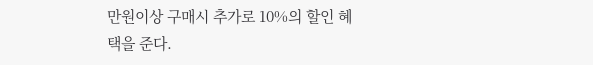만원이상 구매시 추가로 10%의 할인 혜택을 준다.